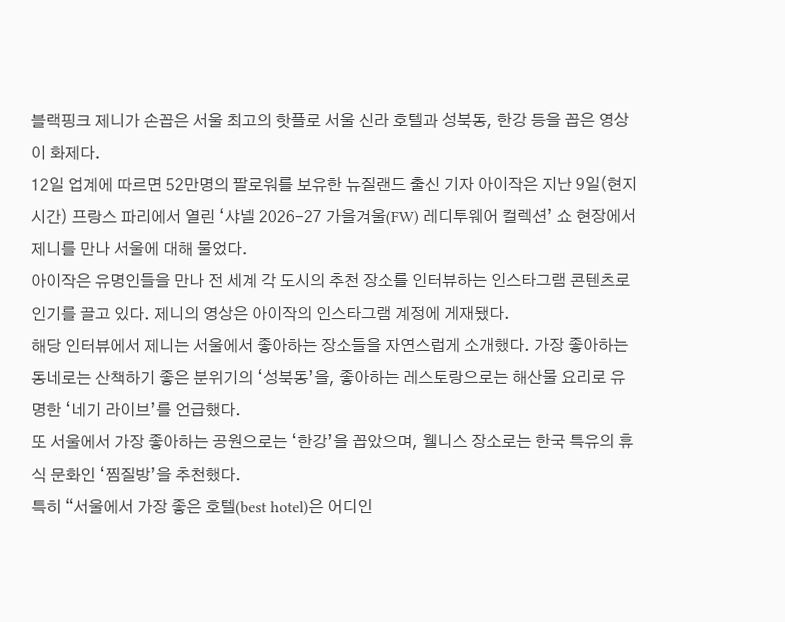블랙핑크 제니가 손꼽은 서울 최고의 핫플로 서울 신라 호텔과 성북동, 한강 등을 꼽은 영상이 화제다.
12일 업계에 따르면 52만명의 팔로워를 보유한 뉴질랜드 출신 기자 아이작은 지난 9일(현지시간) 프랑스 파리에서 열린 ‘샤넬 2026-27 가을겨울(FW) 레디투웨어 컬렉션’ 쇼 현장에서 제니를 만나 서울에 대해 물었다.
아이작은 유명인들을 만나 전 세계 각 도시의 추천 장소를 인터뷰하는 인스타그램 콘텐츠로 인기를 끌고 있다. 제니의 영상은 아이작의 인스타그램 계정에 게재됐다.
해당 인터뷰에서 제니는 서울에서 좋아하는 장소들을 자연스럽게 소개했다. 가장 좋아하는 동네로는 산책하기 좋은 분위기의 ‘성북동’을, 좋아하는 레스토랑으로는 해산물 요리로 유명한 ‘네기 라이브’를 언급했다.
또 서울에서 가장 좋아하는 공원으로는 ‘한강’을 꼽았으며, 웰니스 장소로는 한국 특유의 휴식 문화인 ‘찜질방’을 추천했다.
특히 “서울에서 가장 좋은 호텔(best hotel)은 어디인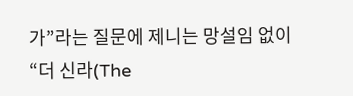가”라는 질문에 제니는 망설임 없이 “더 신라(The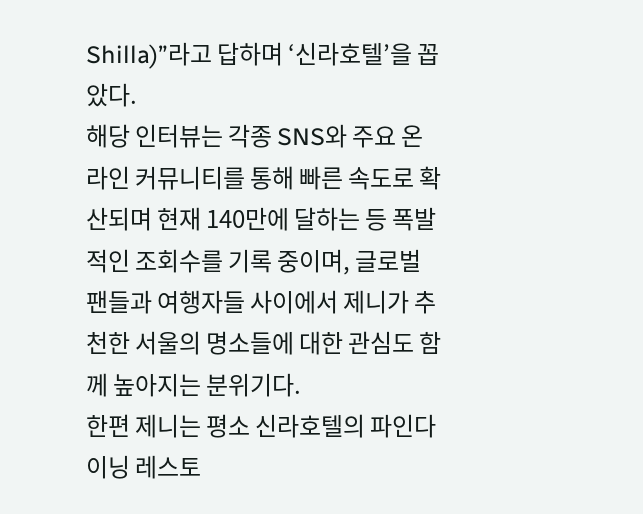Shilla)”라고 답하며 ‘신라호텔’을 꼽았다.
해당 인터뷰는 각종 SNS와 주요 온라인 커뮤니티를 통해 빠른 속도로 확산되며 현재 140만에 달하는 등 폭발적인 조회수를 기록 중이며, 글로벌 팬들과 여행자들 사이에서 제니가 추천한 서울의 명소들에 대한 관심도 함께 높아지는 분위기다.
한편 제니는 평소 신라호텔의 파인다이닝 레스토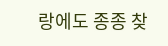랑에도 종종 찾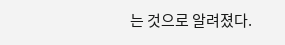는 것으로 알려졌다.